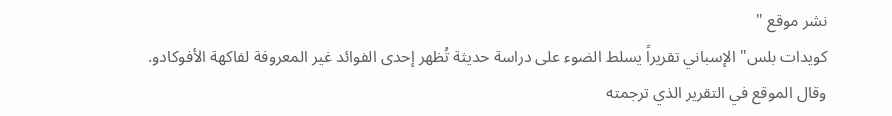نشر موقع "
كويدات بلس" الإسباني تقريراً يسلط الضوء على دراسة حديثة تُظهر إحدى الفوائد غير المعروفة لفاكهة الأفوكادو.
وقال الموقع في التقرير الذي ترجمته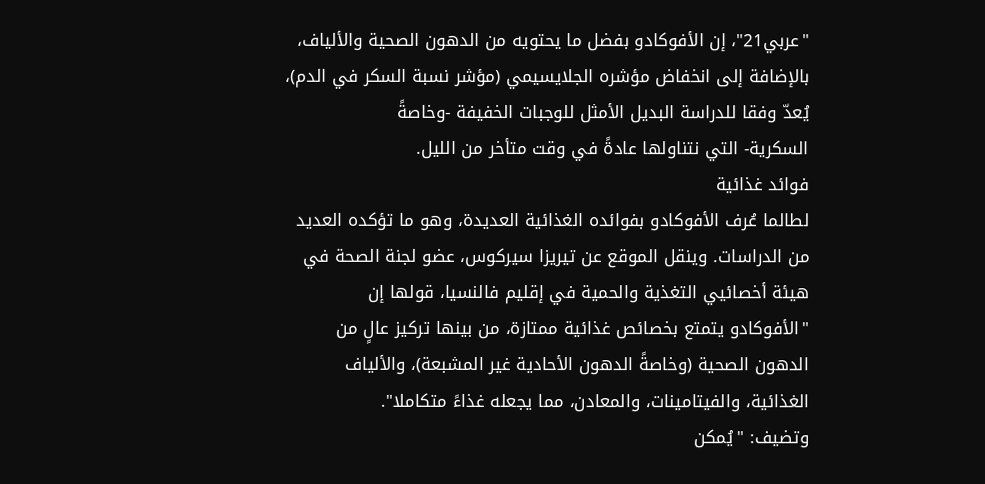"عربي21"، إن الأفوكادو بفضل ما يحتويه من الدهون الصحية والألياف، بالإضافة إلى انخفاض مؤشره الجلايسيمي (مؤشر نسبة السكر في الدم)، يُعدّ وفقا للدراسة البديل الأمثل للوجبات الخفيفة -وخاصةً
السكرية- التي نتناولها عادةً في وقت متأخر من الليل.
فوائد غذائية
لطالما عُرف الأفوكادو بفوائده الغذائية العديدة، وهو ما تؤكده العديد من الدراسات. وينقل الموقع عن تيريزا سيركوس، عضو لجنة الصحة في هيئة أخصائيي التغذية والحمية في إقليم فالنسيا، قولها إن "الأفوكادو يتمتع بخصائص غذائية ممتازة، من بينها تركيز عالٍ من الدهون الصحية (وخاصةً الدهون الأحادية غير المشبعة)، والألياف الغذائية، والفيتامينات، والمعادن، مما يجعله غذاءً متكاملا".
وتضيف: "يُمكن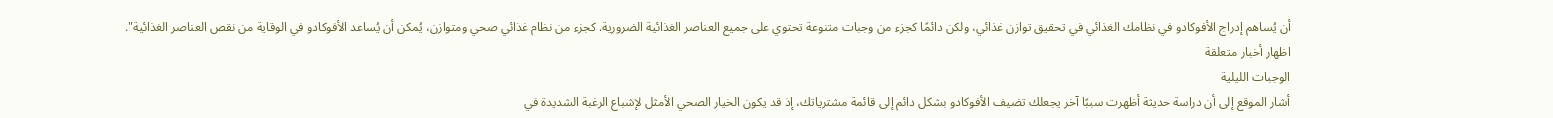أن يُساهم إدراج الأفوكادو في نظامك الغذائي في تحقيق توازن غذائي، ولكن دائمًا كجزء من وجبات متنوعة تحتوي على جميع العناصر الغذائية الضرورية. كجزء من نظام غذائي صحي ومتوازن، يُمكن أن يُساعد الأفوكادو في الوقاية من نقص العناصر الغذائية".
اظهار أخبار متعلقة
الوجبات الليلية
أشار الموقع إلى أن دراسة حديثة أظهرت سببًا آخر يجعلك تضيف الأفوكادو بشكل دائم إلى قائمة مشترياتك، إذ قد يكون الخيار الصحي الأمثل لإشباع الرغبة الشديدة في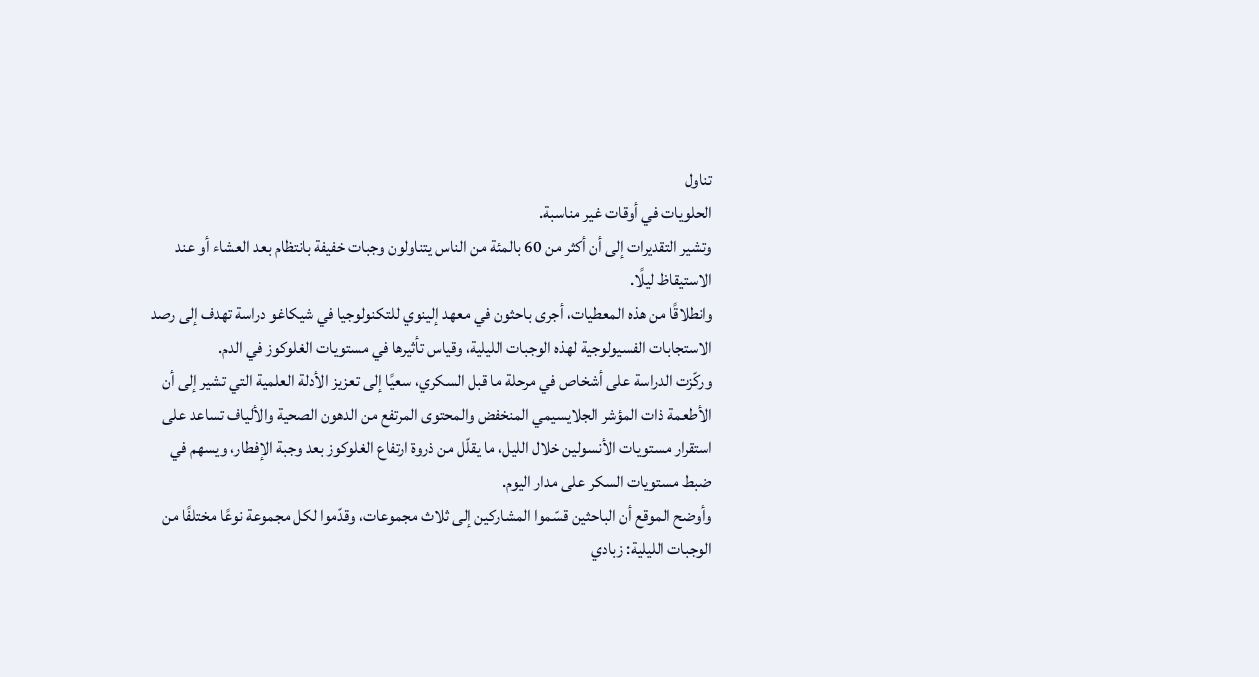تناول
الحلويات في أوقات غير مناسبة.
وتشير التقديرات إلى أن أكثر من 60 بالمئة من الناس يتناولون وجبات خفيفة بانتظام بعد العشاء أو عند الاستيقاظ ليلًا.
وانطلاقًا من هذه المعطيات، أجرى باحثون في معهد إلينوي للتكنولوجيا في شيكاغو دراسة تهدف إلى رصد الاستجابات الفسيولوجية لهذه الوجبات الليلية، وقياس تأثيرها في مستويات الغلوكوز في الدم.
وركّزت الدراسة على أشخاص في مرحلة ما قبل السكري، سعيًا إلى تعزيز الأدلة العلمية التي تشير إلى أن الأطعمة ذات المؤشر الجلايسيمي المنخفض والمحتوى المرتفع من الدهون الصحية والألياف تساعد على استقرار مستويات الأنسولين خلال الليل، ما يقلّل من ذروة ارتفاع الغلوكوز بعد وجبة الإفطار، ويسهم في ضبط مستويات السكر على مدار اليوم.
وأوضح الموقع أن الباحثين قسّموا المشاركين إلى ثلاث مجموعات، وقدّموا لكل مجموعة نوعًا مختلفًا من الوجبات الليلية: زبادي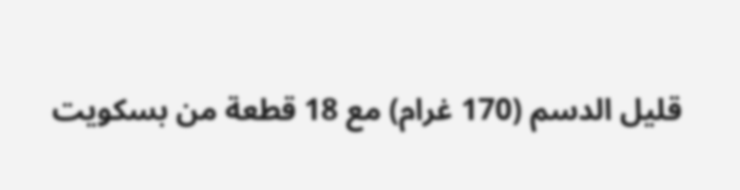قليل الدسم (170 غرام) مع 18 قطعة من بسكويت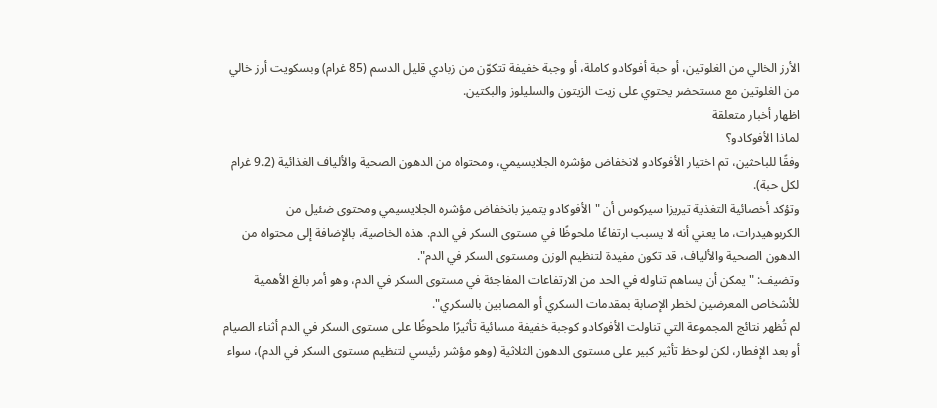الأرز الخالي من الغلوتين، أو حبة أفوكادو كاملة، أو وجبة خفيفة تتكوّن من زبادي قليل الدسم (85 غرام) وبسكويت أرز خالي من الغلوتين مع مستحضر يحتوي على زيت الزيتون والسليلوز والبكتين.
اظهار أخبار متعلقة
لماذا الأفوكادو؟
وفقًا للباحثين، تم اختيار الأفوكادو لانخفاض مؤشره الجلايسيمي، ومحتواه من الدهون الصحية والألياف الغذائية (9.2 غرام لكل حبة).
وتؤكد أخصائية التغذية تيريزا سيركوس أن "الأفوكادو يتميز بانخفاض مؤشره الجلايسيمي ومحتوى ضئيل من الكربوهيدرات، ما يعني أنه لا يسبب ارتفاعًا ملحوظًا في مستوى السكر في الدم. هذه الخاصية، بالإضافة إلى محتواه من الدهون الصحية والألياف، قد تكون مفيدة لتنظيم الوزن ومستوى السكر في الدم".
وتضيف: "يمكن أن يساهم تناوله في الحد من الارتفاعات المفاجئة في مستوى السكر في الدم، وهو أمر بالغ الأهمية للأشخاص المعرضين لخطر الإصابة بمقدمات السكري أو المصابين بالسكري".
لم تُظهر نتائج المجموعة التي تناولت الأفوكادو كوجبة خفيفة مسائية تأثيرًا ملحوظًا على مستوى السكر في الدم أثناء الصيام أو بعد الإفطار، لكن لوحظ تأثير كبير على مستوى الدهون الثلاثية (وهو مؤشر رئيسي لتنظيم مستوى السكر في الدم)، سواء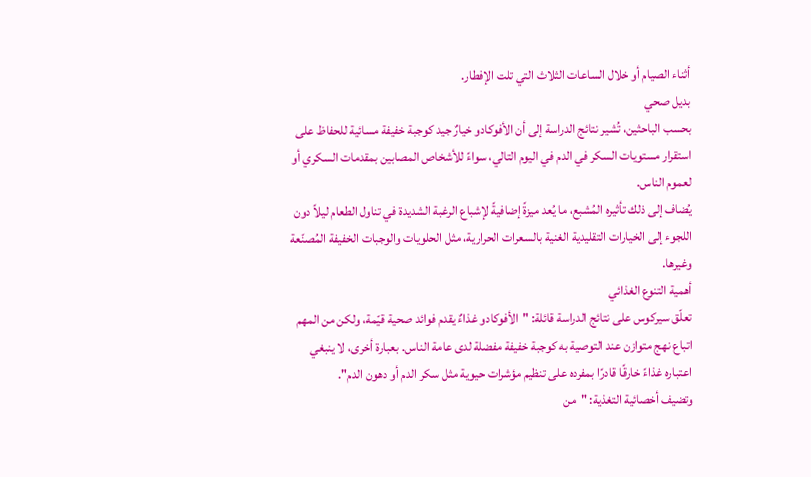أثناء الصيام أو خلال الساعات الثلاث التي تلت الإفطار.
بديل صحي
بحسب الباحثين، تُشير نتائج الدراسة إلى أن الأفوكادو خيارٌ جيد كوجبة خفيفة مسائية للحفاظ على استقرار مستويات السكر في الدم في اليوم التالي، سواءً للأشخاص المصابين بمقدمات السكري أو لعموم الناس.
يُضاف إلى ذلك تأثيره المُشبع، ما يُعد ميزةً إضافيةً لإشباع الرغبة الشديدة في تناول الطعام ليلاً دون اللجوء إلى الخيارات التقليدية الغنية بالسعرات الحرارية، مثل الحلويات والوجبات الخفيفة المُصنّعة وغيرها.
أهمية التنوع الغذائي
تعلّق سيركوس على نتائج الدراسة قائلة: "الأفوكادو غذاءٌ يقدم فوائد صحية قيّمة، ولكن من المهم اتباع نهج متوازن عند التوصية به كوجبة خفيفة مفضلة لدى عامة الناس. بعبارة أخرى، لا ينبغي اعتباره غذاءً خارقًا قادرًا بمفرده على تنظيم مؤشرات حيوية مثل سكر الدم أو دهون الدم".
وتضيف أخصائية التغذية: "من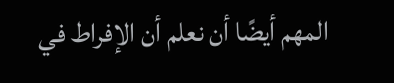المهم أيضًا أن نعلم أن الإفراط في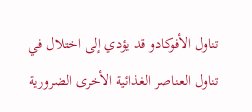تناول الأفوكادو قد يؤدي إلى اختلال في تناول العناصر الغذائية الأخرى الضرورية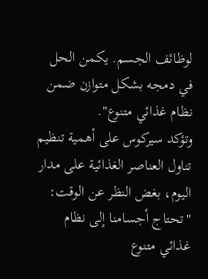لوظائف الجسم. يكمن الحل في دمجه بشكل متوازن ضمن نظام غذائي متنوع".
وتؤكد سيركوس على أهمية تنظيم تناول العناصر الغذائية على مدار اليوم، بغض النظر عن الوقت: "تحتاج أجسامنا إلى نظام غذائي متنوع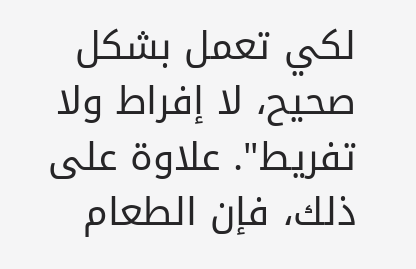لكي تعمل بشكل صحيح، لا إفراط ولا تفريط". علاوة على ذلك، فإن الطعام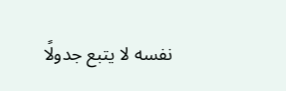نفسه لا يتبع جدولًا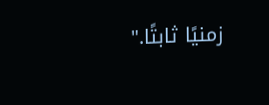زمنيًا ثابتًا."